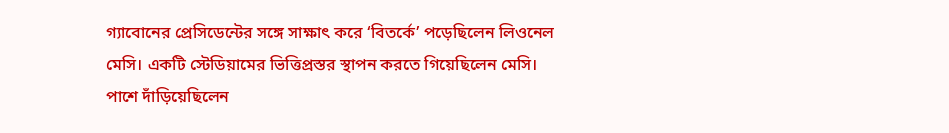গ্যাবোনের প্রেসিডেন্টের সঙ্গে সাক্ষাৎ করে ‘বিতর্কে’ পড়েছিলেন লিওনেল মেসি। একটি স্টেডিয়ামের ভিত্তিপ্রস্তর স্থাপন করতে গিয়েছিলেন মেসি। পাশে দাঁড়িয়েছিলেন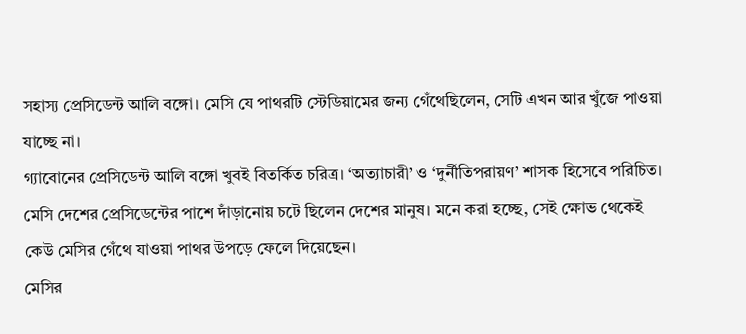সহাস্য প্রেসিডেন্ট আলি বঙ্গো। মেসি যে পাথরটি স্টেডিয়ামের জন্য গেঁথেছিলেন, সেটি এখন আর খুঁজে পাওয়া যাচ্ছে না।
গ্যাবোনের প্রেসিডেন্ট আলি বঙ্গো খুবই বিতর্কিত চরিত্র। ‘অত্যাচারী’ ও ‘দুর্নীতিপরায়ণ’ শাসক হিসেবে পরিচিত। মেসি দেশের প্রেসিডেন্টের পাশে দাঁড়ানোয় চটে ছিলেন দেশের মানুষ। মনে করা হচ্ছে, সেই ক্ষোভ থেকেই কেউ মেসির গেঁথে যাওয়া পাথর উপড়ে ফেলে দিয়েছেন।
মেসির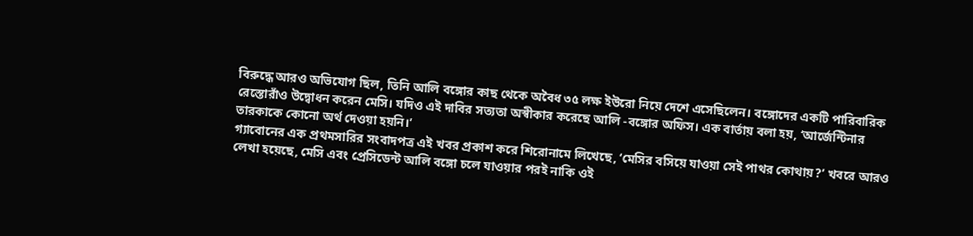বিরুদ্ধে আরও অভিযোগ ছিল, তিনি আলি বঙ্গোর কাছ থেকে অবৈধ ৩৫ লক্ষ ইউরো নিয়ে দেশে এসেছিলেন। বঙ্গোদের একটি পারিবারিক রেস্তোরাঁও উদ্বোধন করেন মেসি। যদিও এই দাবির সত্যতা অস্বীকার করেছে আলি -বঙ্গোর অফিস। এক বার্তায় বলা হয়, ‘আর্জেন্টিনার তারকাকে কোনো অর্থ দেওয়া হয়নি।’
গ্যাবোনের এক প্রথমসারির সংবাদপত্র এই খবর প্রকাশ করে শিরোনামে লিখেছে, ‘মেসির বসিয়ে যাওয়া সেই পাথর কোথায়?’ খবরে আরও লেখা হয়েছে, মেসি এবং প্রেসিডেন্ট আলি বঙ্গো চলে যাওয়ার পরই নাকি ওই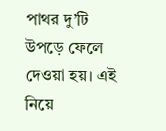পাথর দু’টি উপড়ে ফেলে দেওয়া হয়। এই নিয়ে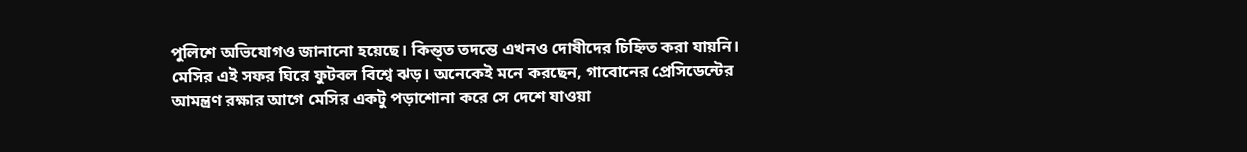পুলিশে অভিযোগও জানানো হয়েছে। কিন্ত্ত তদন্তে এখনও দোষীদের চিহ্নিত করা যায়নি।
মেসির এই সফর ঘিরে ফুটবল বিশ্বে ঝড়। অনেকেই মনে করছেন, গাবোনের প্রেসিডেন্টের আমন্ত্রণ রক্ষার আগে মেসির একটু পড়াশোনা করে সে দেশে যাওয়া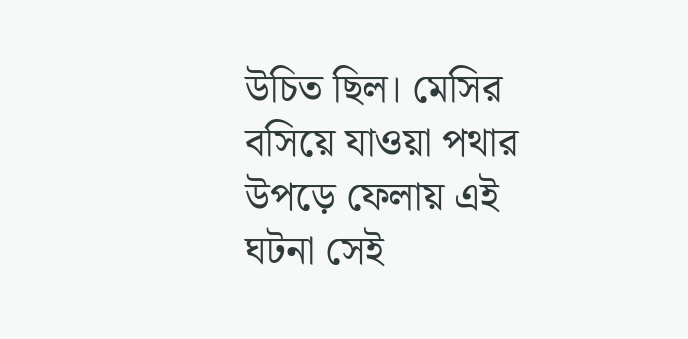উচিত ছিল। মেসির বসিয়ে যাওয়া পথার উপড়ে ফেলায় এই ঘটনা সেই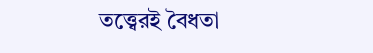তত্ত্বেরই বৈধতা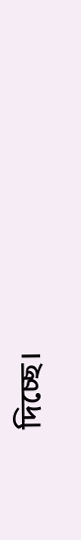দিচ্ছে।